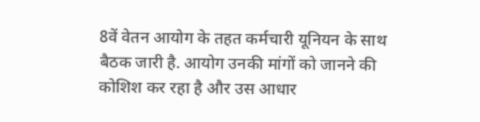8वें वेतन आयोग के तहत कर्मचारी यूनियन के साथ बैठक जारी है. आयोग उनकी मांगों को जानने की कोशिश कर रहा है और उस आधार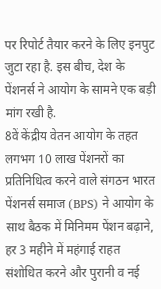पर रिपोर्ट तैयार करने के लिए इनपुट जुटा रहा है. इस बीच, देश के पेंशनर्स ने आयोग के सामने एक बड़ी मांग रखी है.
8वें केंद्रीय वेतन आयोग के तहत लगभग 10 लाख पेंशनरों का प्रतिनिधित्व करने वाले संगठन भारत पेंशनर्स समाज (BPS) ने आयोग के साथ बैठक में मिनिमम पेंशन बढ़ाने, हर 3 महीने में महंगाई राहत संशोधित करने और पुरानी व नई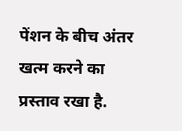पेंशन के बीच अंतर खत्म करने का प्रस्ताव रखा है.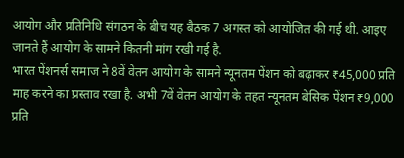आयोग और प्रतिनिधि संगठन के बीच यह बैठक 7 अगस्त को आयोजित की गई थी. आइए जानते हैं आयोग के सामने कितनी मांग रखी गई है.
भारत पेंशनर्स समाज ने 8वें वेतन आयोग के सामने न्यूनतम पेंशन को बढ़ाकर ₹45,000 प्रति माह करने का प्रस्ताव रखा है. अभी 7वें वेतन आयोग के तहत न्यूनतम बेसिक पेंशन ₹9,000 प्रति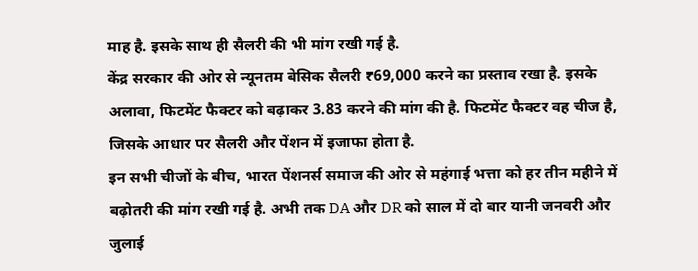माह है. इसके साथ ही सैलरी की भी मांग रखी गई है.
केंद्र सरकार की ओर से न्यूनतम बेसिक सैलरी ₹69,000 करने का प्रस्ताव रखा है. इसके अलावा, फिटमेंट फैक्टर को बढ़ाकर 3.83 करने की मांग की है. फिटमेंट फैक्टर वह चीज है, जिसके आधार पर सैलरी और पेंशन में इजाफा होता है.
इन सभी चीजों के बीच, भारत पेंशनर्स समाज की ओर से महंगाई भत्ता को हर तीन महीने में बढ़ोतरी की मांग रखी गई है. अभी तक DA और DR को साल में दो बार यानी जनवरी और जुलाई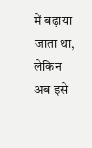में बढ़ाया जाता था, लेकिन अब इसे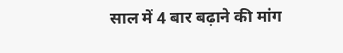साल में 4 बार बढ़ाने की मांग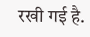रखी गई है.